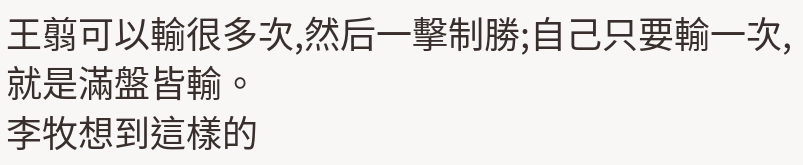王翦可以輸很多次,然后一擊制勝;自己只要輸一次,就是滿盤皆輸。
李牧想到這樣的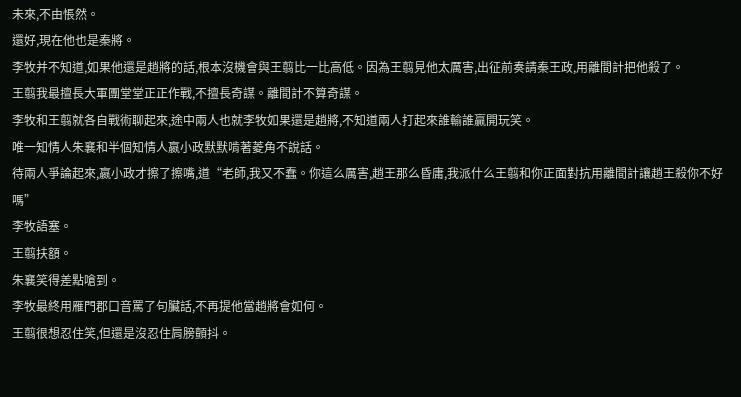未來,不由悵然。
還好,現在他也是秦將。
李牧并不知道,如果他還是趙將的話,根本沒機會與王翦比一比高低。因為王翦見他太厲害,出征前奏請秦王政,用離間計把他殺了。
王翦我最擅長大軍團堂堂正正作戰,不擅長奇謀。離間計不算奇謀。
李牧和王翦就各自戰術聊起來,途中兩人也就李牧如果還是趙將,不知道兩人打起來誰輸誰贏開玩笑。
唯一知情人朱襄和半個知情人嬴小政默默啃著菱角不說話。
待兩人爭論起來,嬴小政才擦了擦嘴,道“老師,我又不蠢。你這么厲害,趙王那么昏庸,我派什么王翦和你正面對抗用離間計讓趙王殺你不好嗎”
李牧語塞。
王翦扶額。
朱襄笑得差點嗆到。
李牧最終用雁門郡口音罵了句臟話,不再提他當趙將會如何。
王翦很想忍住笑,但還是沒忍住肩膀顫抖。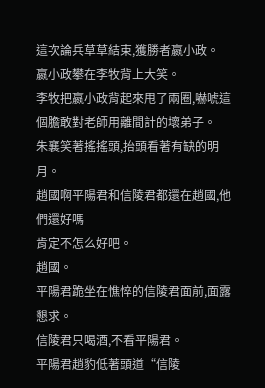這次論兵草草結束,獲勝者嬴小政。
嬴小政攀在李牧背上大笑。
李牧把嬴小政背起來甩了兩圈,嚇唬這個膽敢對老師用離間計的壞弟子。
朱襄笑著搖搖頭,抬頭看著有缺的明月。
趙國啊平陽君和信陵君都還在趙國,他們還好嗎
肯定不怎么好吧。
趙國。
平陽君跪坐在憔悴的信陵君面前,面露懇求。
信陵君只喝酒,不看平陽君。
平陽君趙豹低著頭道“信陵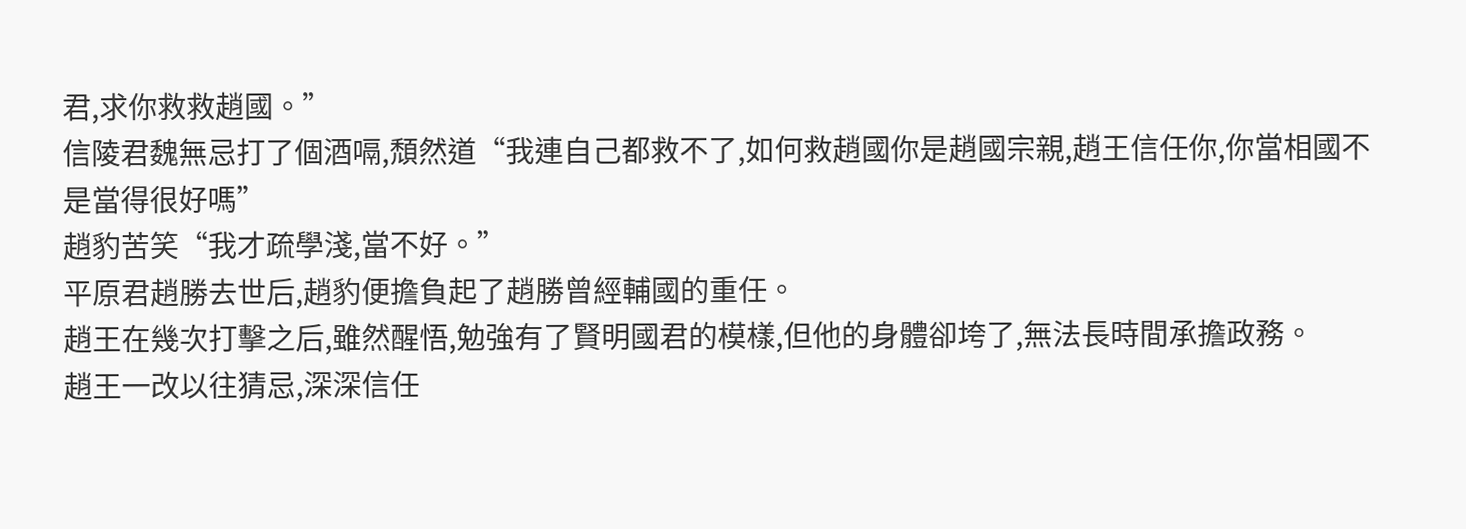君,求你救救趙國。”
信陵君魏無忌打了個酒嗝,頹然道“我連自己都救不了,如何救趙國你是趙國宗親,趙王信任你,你當相國不是當得很好嗎”
趙豹苦笑“我才疏學淺,當不好。”
平原君趙勝去世后,趙豹便擔負起了趙勝曾經輔國的重任。
趙王在幾次打擊之后,雖然醒悟,勉強有了賢明國君的模樣,但他的身體卻垮了,無法長時間承擔政務。
趙王一改以往猜忌,深深信任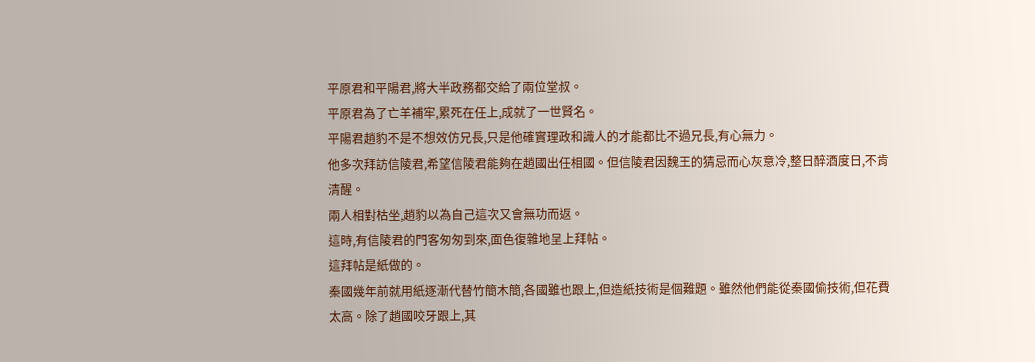平原君和平陽君,將大半政務都交給了兩位堂叔。
平原君為了亡羊補牢,累死在任上,成就了一世賢名。
平陽君趙豹不是不想效仿兄長,只是他確實理政和識人的才能都比不過兄長,有心無力。
他多次拜訪信陵君,希望信陵君能夠在趙國出任相國。但信陵君因魏王的猜忌而心灰意冷,整日醉酒度日,不肯清醒。
兩人相對枯坐,趙豹以為自己這次又會無功而返。
這時,有信陵君的門客匆匆到來,面色復雜地呈上拜帖。
這拜帖是紙做的。
秦國幾年前就用紙逐漸代替竹簡木簡,各國雖也跟上,但造紙技術是個難題。雖然他們能從秦國偷技術,但花費太高。除了趙國咬牙跟上,其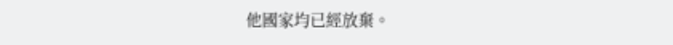他國家均已經放棄。